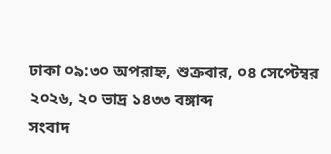ঢাকা ০৯:৩০ অপরাহ্ন, শুক্রবার, ০৪ সেপ্টেম্বর ২০২৬, ২০ ভাদ্র ১৪৩৩ বঙ্গাব্দ
সংবাদ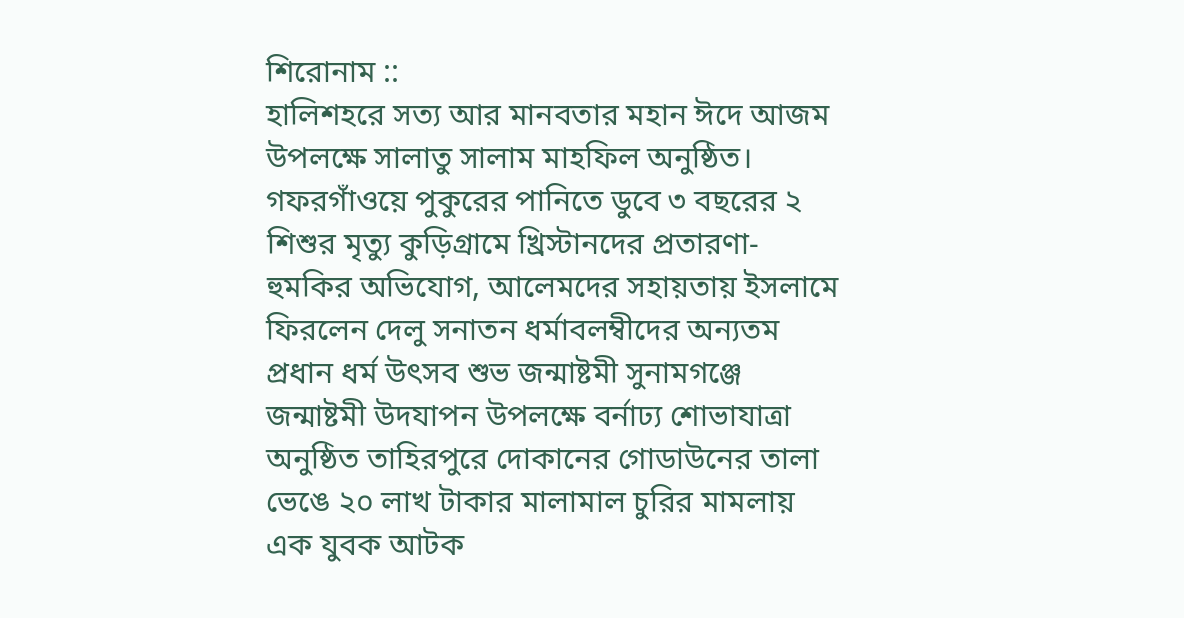শিরোনাম ::
হালিশহরে সত্য আর মানবতার মহান ঈদে আজম উপলক্ষে সালাতু সালাম মাহফিল অনুষ্ঠিত। গফরগাঁওয়ে পুকুরের পানিতে ডুবে ৩ বছরের ২ শিশুর মৃত্যু কুড়িগ্রামে খ্রিস্টানদের প্রতারণা-হুমকির অভিযোগ, আলেমদের সহায়তায় ইসলামে ফিরলেন দেলু সনাতন ধর্মাবলম্বীদের অন্যতম প্রধান ধর্ম উৎসব শুভ জন্মাষ্টমী সুনামগঞ্জে জন্মাষ্টমী উদযাপন উপলক্ষে বর্নাঢ্য শোভাযাত্রা অনুষ্ঠিত তাহিরপুরে দোকানের গোডাউনের তালা ভেঙে ২০ লাখ টাকার মালামাল চুরির মামলায় এক যুবক আটক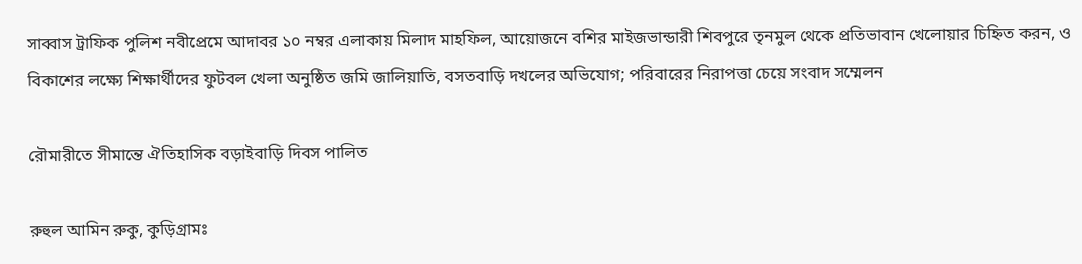সাব্বাস ট্রাফিক পুলিশ নবীপ্রেমে আদাবর ১০ নম্বর এলাকায় মিলাদ মাহফিল, আয়োজনে বশির মাইজভান্ডারী শিবপুরে তৃনমুল থেকে প্রতিভাবান খেলোয়ার চিহ্নিত করন, ও বিকাশের লক্ষ্যে শিক্ষার্থীদের ফুটবল খেলা অনুষ্ঠিত জমি জালিয়াতি, বসতবাড়ি দখলের অভিযোগ; পরিবারের নিরাপত্তা চেয়ে সংবাদ সম্মেলন

রৌমারীতে সীমান্তে ঐতিহাসিক বড়াইবাড়ি দিবস পালিত

রুহুল আমিন রুকু, কুড়িগ্রামঃ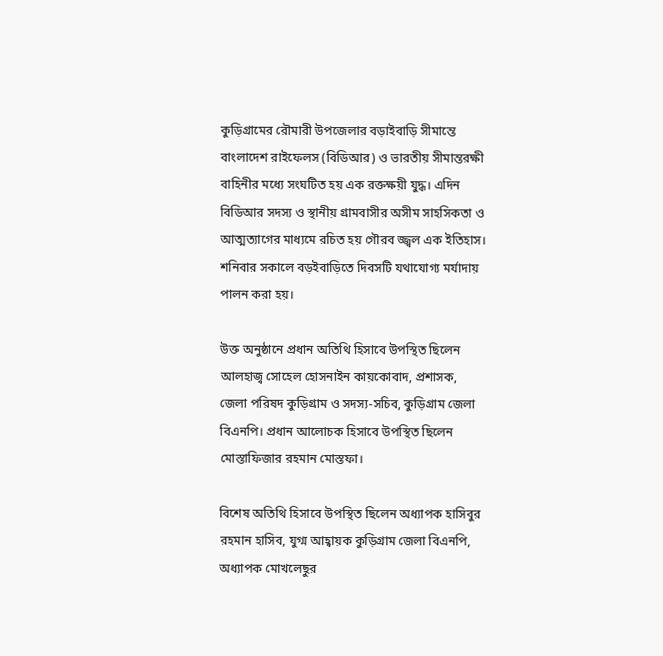কুড়িগ্রামের রৌমারী উপজেলার বড়াইবাড়ি সীমান্তে বাংলাদেশ রাইফেলস (বিডিআর) ও ভারতীয় সীমান্তরক্ষী বাহিনীর মধ্যে সংঘটিত হয় এক রক্তক্ষয়ী যুদ্ধ। এদিন বিডিআর সদস্য ও স্থানীয় গ্রামবাসীর অসীম সাহসিকতা ও আত্মত্যাগের মাধ্যমে রচিত হয় গৌরব জ্জ্বল এক ইতিহাস। শনিবার সকালে বড়ইবাড়িতে দিবসটি যথাযোগ্য মর্যাদায় পালন করা হয়।

উক্ত অনুষ্ঠানে প্রধান অতিথি হিসাবে উপস্থিত ছিলেন আলহাজ্ব সোহেল হোসনাইন কায়কোবাদ, প্রশাসক, জেলা পরিষদ কুড়িগ্রাম ও সদস্য-সচিব, কুড়িগ্রাম জেলা বিএনপি। প্রধান আলোচক হিসাবে উপস্থিত ছিলেন মোস্তাফিজার রহমান মোস্তফা।

বিশেষ অতিথি হিসাবে উপস্থিত ছিলেন অধ্যাপক হাসিবুর রহমান হাসিব, যুগ্ম আহ্বায়ক কুড়িগ্রাম জেলা বিএনপি, অধ্যাপক মোখলেছুর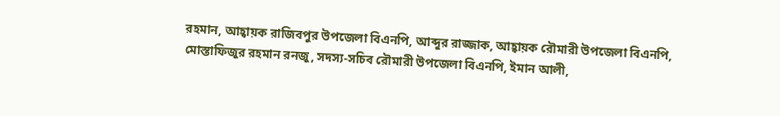রহমান, আহ্বায়ক রাজিবপুর উপজেলা বিএনপি, আব্দুর রাজ্জাক, আহ্বায়ক রৌমারী উপজেলা বিএনপি, মোস্তাফিজুর রহমান রনজু, সদস্য-সচিব রৌমারী উপজেলা বিএনপি, ইমান আলী,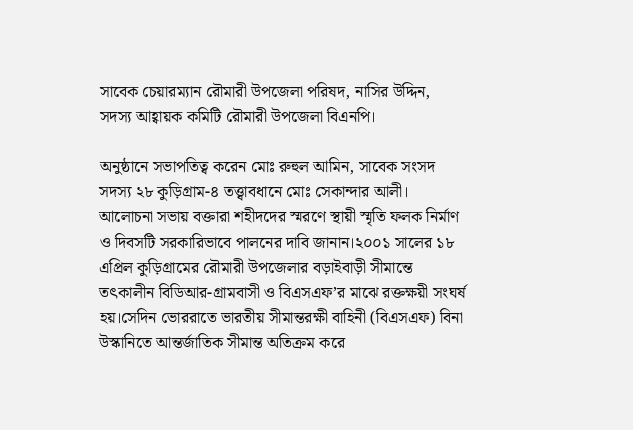সাবেক চেয়ারম্যান রৌমারী উপজেলা পরিষদ, নাসির উদ্দিন, সদস্য আহ্বায়ক কমিটি রৌমারী উপজেলা বিএনপি।

অনুষ্ঠানে সভাপতিত্ব করেন মোঃ রুহুল আমিন, সাবেক সংসদ সদস্য ২৮ কুড়িগ্রাম-৪ তত্ত্বাবধানে মোঃ সেকান্দার আলী। আলোচনা সভায় বক্তারা শহীদদের স্মরণে স্থায়ী স্মৃতি ফলক নির্মাণ ও দিবসটি সরকারিভাবে পালনের দাবি জানান।২০০১ সালের ১৮ এপ্রিল কুড়িগ্রামের রৌমারী উপজেলার বড়াইবাড়ী সীমান্তে তৎকালীন বিডিআর-গ্রামবাসী ও বিএসএফ’র মাঝে রক্তক্ষয়ী সংঘর্ষ হয়।সেদিন ভোররাতে ভারতীয় সীমান্তরক্ষী বাহিনী (বিএসএফ) বিনা উস্কানিতে আন্তর্জাতিক সীমান্ত অতিক্রম করে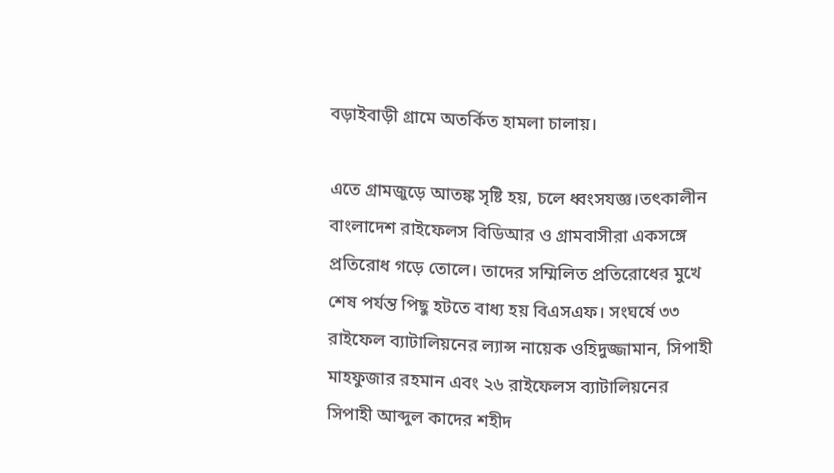বড়াইবাড়ী গ্রামে অতর্কিত হামলা চালায়।

এতে গ্রামজুড়ে আতঙ্ক সৃষ্টি হয়, চলে ধ্বংসযজ্ঞ।তৎকালীন বাংলাদেশ রাইফেলস বিডিআর ও গ্রামবাসীরা একসঙ্গে প্রতিরোধ গড়ে তোলে। তাদের সম্মিলিত প্রতিরোধের মুখে শেষ পর্যন্ত পিছু হটতে বাধ্য হয় বিএসএফ। সংঘর্ষে ৩৩ রাইফেল ব্যাটালিয়নের ল্যান্স নায়েক ওহিদুজ্জামান, সিপাহী মাহফুজার রহমান এবং ২৬ রাইফেলস ব্যাটালিয়নের সিপাহী আব্দুল কাদের শহীদ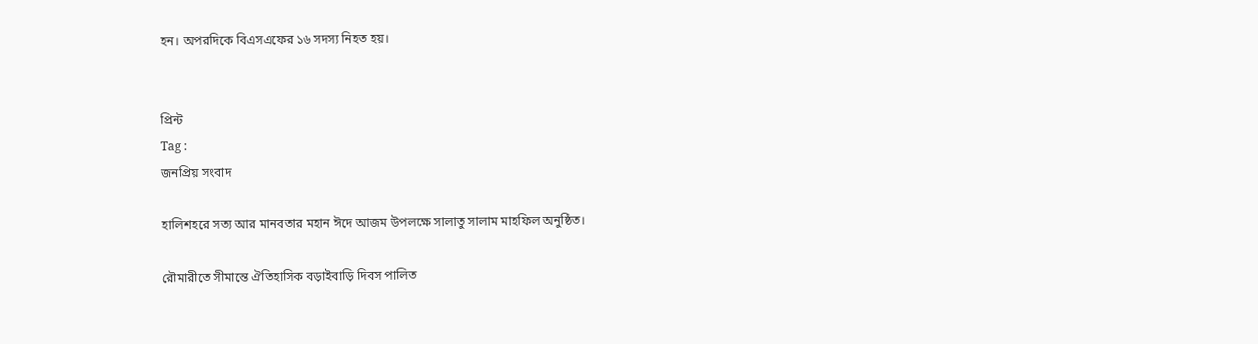হন। অপরদিকে বিএসএফের ১৬ সদস্য নিহত হয়।


প্রিন্ট
Tag :
জনপ্রিয় সংবাদ

হালিশহরে সত্য আর মানবতার মহান ঈদে আজম উপলক্ষে সালাতু সালাম মাহফিল অনুষ্ঠিত।

রৌমারীতে সীমান্তে ঐতিহাসিক বড়াইবাড়ি দিবস পালিত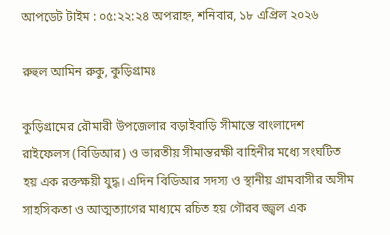আপডেট টাইম : ০৫:২২:২৪ অপরাহ্ন, শনিবার, ১৮ এপ্রিল ২০২৬

রুহুল আমিন রুকু, কুড়িগ্রামঃ

কুড়িগ্রামের রৌমারী উপজেলার বড়াইবাড়ি সীমান্তে বাংলাদেশ রাইফেলস (বিডিআর) ও ভারতীয় সীমান্তরক্ষী বাহিনীর মধ্যে সংঘটিত হয় এক রক্তক্ষয়ী যুদ্ধ। এদিন বিডিআর সদস্য ও স্থানীয় গ্রামবাসীর অসীম সাহসিকতা ও আত্মত্যাগের মাধ্যমে রচিত হয় গৌরব জ্জ্বল এক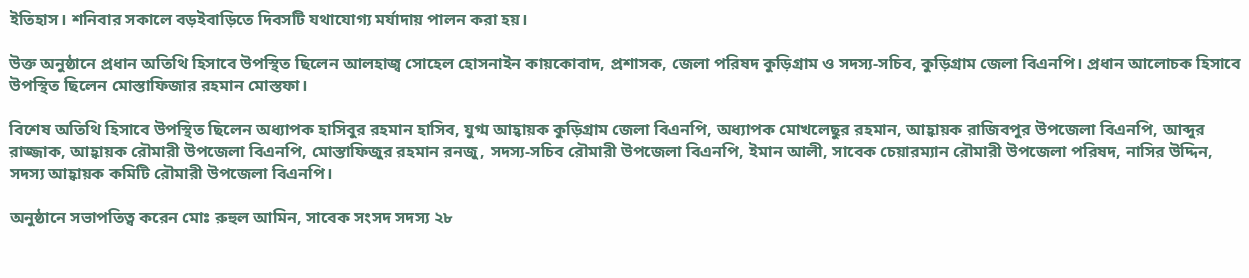ইতিহাস। শনিবার সকালে বড়ইবাড়িতে দিবসটি যথাযোগ্য মর্যাদায় পালন করা হয়।

উক্ত অনুষ্ঠানে প্রধান অতিথি হিসাবে উপস্থিত ছিলেন আলহাজ্ব সোহেল হোসনাইন কায়কোবাদ, প্রশাসক, জেলা পরিষদ কুড়িগ্রাম ও সদস্য-সচিব, কুড়িগ্রাম জেলা বিএনপি। প্রধান আলোচক হিসাবে উপস্থিত ছিলেন মোস্তাফিজার রহমান মোস্তফা।

বিশেষ অতিথি হিসাবে উপস্থিত ছিলেন অধ্যাপক হাসিবুর রহমান হাসিব, যুগ্ম আহ্বায়ক কুড়িগ্রাম জেলা বিএনপি, অধ্যাপক মোখলেছুর রহমান, আহ্বায়ক রাজিবপুর উপজেলা বিএনপি, আব্দুর রাজ্জাক, আহ্বায়ক রৌমারী উপজেলা বিএনপি, মোস্তাফিজুর রহমান রনজু, সদস্য-সচিব রৌমারী উপজেলা বিএনপি, ইমান আলী, সাবেক চেয়ারম্যান রৌমারী উপজেলা পরিষদ, নাসির উদ্দিন, সদস্য আহ্বায়ক কমিটি রৌমারী উপজেলা বিএনপি।

অনুষ্ঠানে সভাপতিত্ব করেন মোঃ রুহুল আমিন, সাবেক সংসদ সদস্য ২৮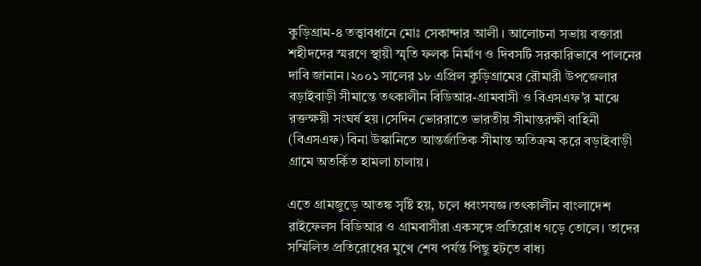কুড়িগ্রাম-৪ তত্ত্বাবধানে মোঃ সেকান্দার আলী। আলোচনা সভায় বক্তারা শহীদদের স্মরণে স্থায়ী স্মৃতি ফলক নির্মাণ ও দিবসটি সরকারিভাবে পালনের দাবি জানান।২০০১ সালের ১৮ এপ্রিল কুড়িগ্রামের রৌমারী উপজেলার বড়াইবাড়ী সীমান্তে তৎকালীন বিডিআর-গ্রামবাসী ও বিএসএফ’র মাঝে রক্তক্ষয়ী সংঘর্ষ হয়।সেদিন ভোররাতে ভারতীয় সীমান্তরক্ষী বাহিনী (বিএসএফ) বিনা উস্কানিতে আন্তর্জাতিক সীমান্ত অতিক্রম করে বড়াইবাড়ী গ্রামে অতর্কিত হামলা চালায়।

এতে গ্রামজুড়ে আতঙ্ক সৃষ্টি হয়, চলে ধ্বংসযজ্ঞ।তৎকালীন বাংলাদেশ রাইফেলস বিডিআর ও গ্রামবাসীরা একসঙ্গে প্রতিরোধ গড়ে তোলে। তাদের সম্মিলিত প্রতিরোধের মুখে শেষ পর্যন্ত পিছু হটতে বাধ্য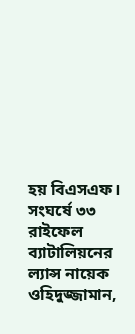হয় বিএসএফ। সংঘর্ষে ৩৩ রাইফেল ব্যাটালিয়নের ল্যান্স নায়েক ওহিদুজ্জামান,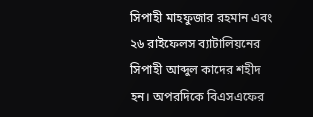সিপাহী মাহফুজার রহমান এবং ২৬ রাইফেলস ব্যাটালিয়নের সিপাহী আব্দুল কাদের শহীদ হন। অপরদিকে বিএসএফের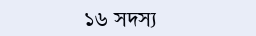১৬ সদস্য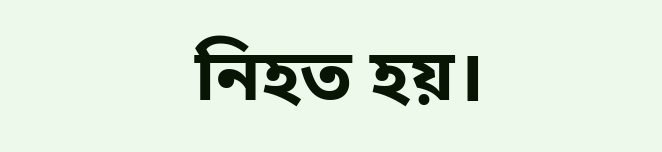নিহত হয়।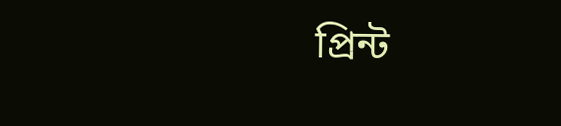প্রিন্ট